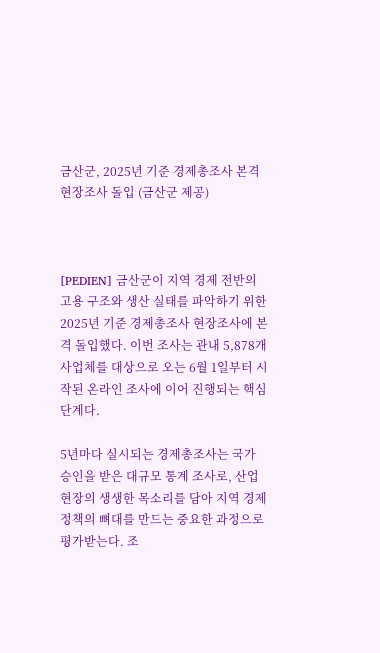금산군, 2025년 기준 경제총조사 본격 현장조사 돌입 (금산군 제공)



[PEDIEN] 금산군이 지역 경제 전반의 고용 구조와 생산 실태를 파악하기 위한 2025년 기준 경제총조사 현장조사에 본격 돌입했다. 이번 조사는 관내 5,878개 사업체를 대상으로 오는 6월 1일부터 시작된 온라인 조사에 이어 진행되는 핵심 단계다.

5년마다 실시되는 경제총조사는 국가 승인을 받은 대규모 통계 조사로, 산업 현장의 생생한 목소리를 담아 지역 경제 정책의 뼈대를 만드는 중요한 과정으로 평가받는다. 조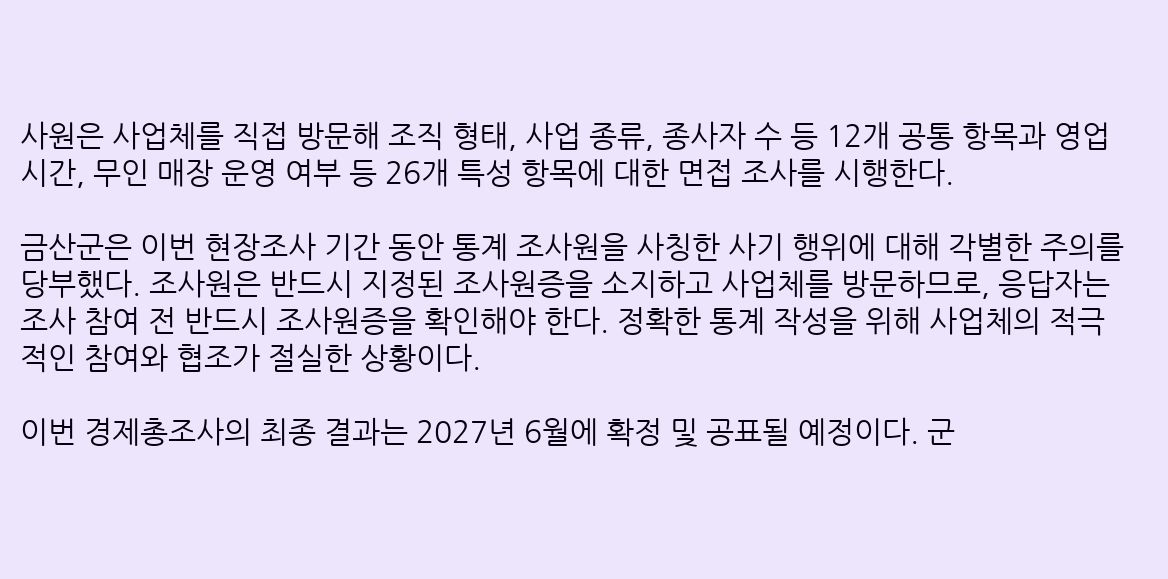사원은 사업체를 직접 방문해 조직 형태, 사업 종류, 종사자 수 등 12개 공통 항목과 영업 시간, 무인 매장 운영 여부 등 26개 특성 항목에 대한 면접 조사를 시행한다.

금산군은 이번 현장조사 기간 동안 통계 조사원을 사칭한 사기 행위에 대해 각별한 주의를 당부했다. 조사원은 반드시 지정된 조사원증을 소지하고 사업체를 방문하므로, 응답자는 조사 참여 전 반드시 조사원증을 확인해야 한다. 정확한 통계 작성을 위해 사업체의 적극적인 참여와 협조가 절실한 상황이다.

이번 경제총조사의 최종 결과는 2027년 6월에 확정 및 공표될 예정이다. 군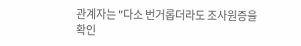관계자는 "다소 번거롭더라도 조사원증을 확인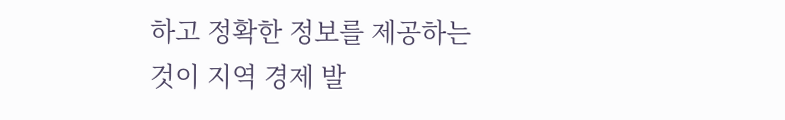하고 정확한 정보를 제공하는 것이 지역 경제 발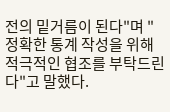전의 밑거름이 된다"며 "정확한 통계 작성을 위해 적극적인 협조를 부탁드린다"고 말했다.